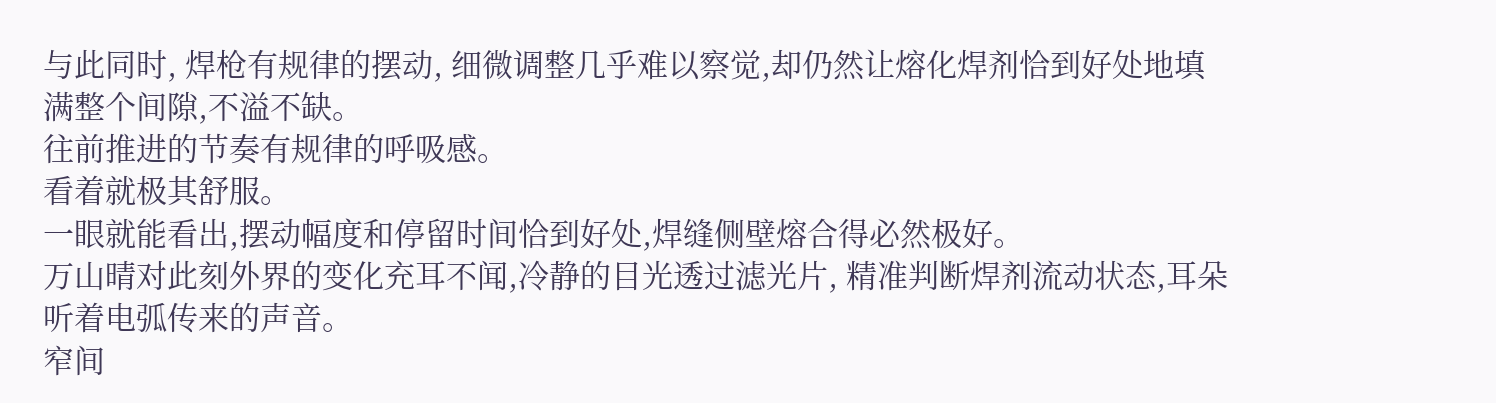与此同时, 焊枪有规律的摆动, 细微调整几乎难以察觉,却仍然让熔化焊剂恰到好处地填满整个间隙,不溢不缺。
往前推进的节奏有规律的呼吸感。
看着就极其舒服。
一眼就能看出,摆动幅度和停留时间恰到好处,焊缝侧壁熔合得必然极好。
万山晴对此刻外界的变化充耳不闻,冷静的目光透过滤光片, 精准判断焊剂流动状态,耳朵听着电弧传来的声音。
窄间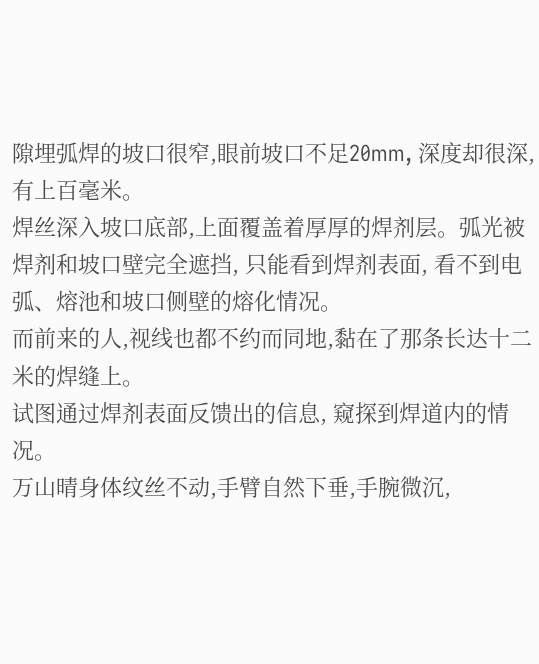隙埋弧焊的坡口很窄,眼前坡口不足20mm, 深度却很深, 有上百毫米。
焊丝深入坡口底部,上面覆盖着厚厚的焊剂层。弧光被焊剂和坡口壁完全遮挡, 只能看到焊剂表面, 看不到电弧、熔池和坡口侧壁的熔化情况。
而前来的人,视线也都不约而同地,黏在了那条长达十二米的焊缝上。
试图通过焊剂表面反馈出的信息, 窥探到焊道内的情况。
万山晴身体纹丝不动,手臂自然下垂,手腕微沉,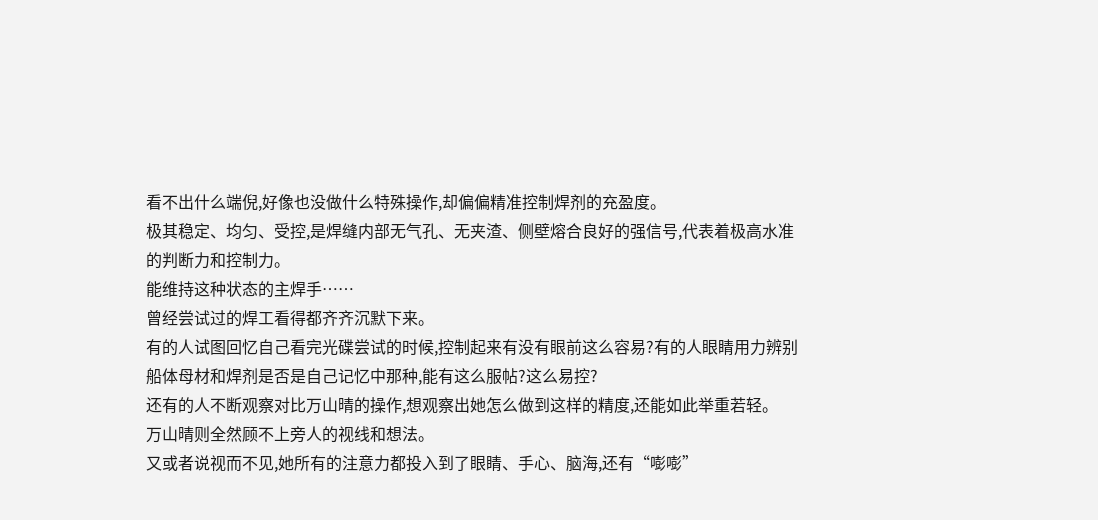看不出什么端倪,好像也没做什么特殊操作,却偏偏精准控制焊剂的充盈度。
极其稳定、均匀、受控,是焊缝内部无气孔、无夹渣、侧壁熔合良好的强信号,代表着极高水准的判断力和控制力。
能维持这种状态的主焊手……
曾经尝试过的焊工看得都齐齐沉默下来。
有的人试图回忆自己看完光碟尝试的时候,控制起来有没有眼前这么容易?有的人眼睛用力辨别船体母材和焊剂是否是自己记忆中那种,能有这么服帖?这么易控?
还有的人不断观察对比万山晴的操作,想观察出她怎么做到这样的精度,还能如此举重若轻。
万山晴则全然顾不上旁人的视线和想法。
又或者说视而不见,她所有的注意力都投入到了眼睛、手心、脑海,还有“嘭嘭”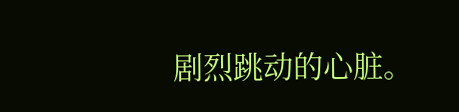剧烈跳动的心脏。